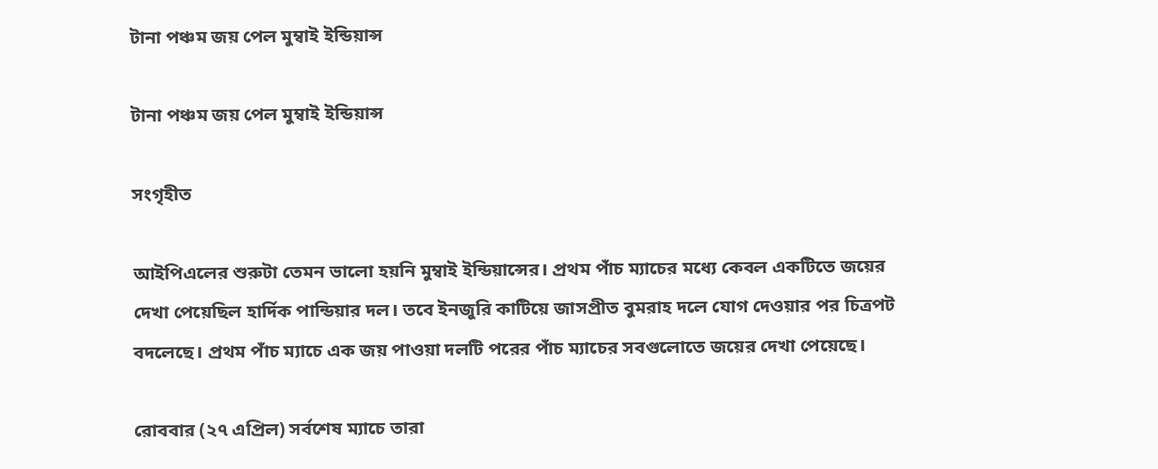টানা পঞ্চম জয় পেল মুম্বাই ইন্ডিয়ান্স

টানা পঞ্চম জয় পেল মুম্বাই ইন্ডিয়ান্স

সংগৃহীত

আইপিএলের শুরুটা তেমন ভালো হয়নি মুম্বাই ইন্ডিয়ান্সের। প্রথম পাঁচ ম্যাচের মধ্যে কেবল একটিতে জয়ের দেখা পেয়েছিল হার্দিক পান্ডিয়ার দল। তবে ইনজুরি কাটিয়ে জাসপ্রীত বুমরাহ দলে যোগ দেওয়ার পর চিত্রপট বদলেছে। প্রথম পাঁচ ম্যাচে এক জয় পাওয়া দলটি পরের পাঁচ ম্যাচের সবগুলোতে জয়ের দেখা পেয়েছে।

রোববার (২৭ এপ্রিল) সর্বশেষ ম্যাচে তারা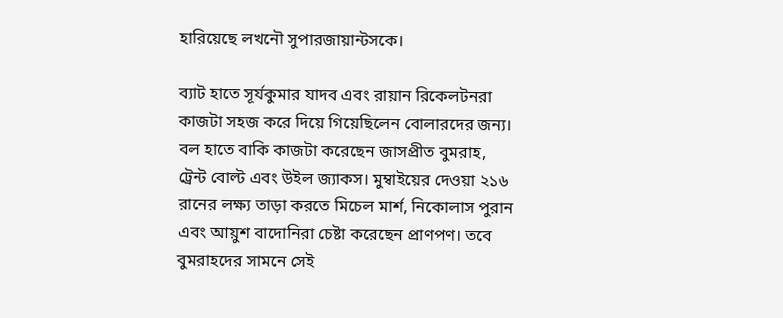হারিয়েছে লখনৌ সুপারজায়ান্টসকে।

ব্যাট হাতে সূর্যকুমার যাদব এবং রায়ান রিকেলটনরা কাজটা সহজ করে দিয়ে গিয়েছিলেন বোলারদের জন্য। বল হাতে বাকি কাজটা করেছেন জাসপ্রীত বুমরাহ, ট্রেন্ট বোল্ট এবং উইল জ্যাকস। মুম্বাইয়ের দেওয়া ২১৬ রানের লক্ষ্য তাড়া করতে মিচেল মার্শ, নিকোলাস পুরান এবং আয়ুশ বাদোনিরা চেষ্টা করেছেন প্রাণপণ। তবে বুমরাহদের সামনে সেই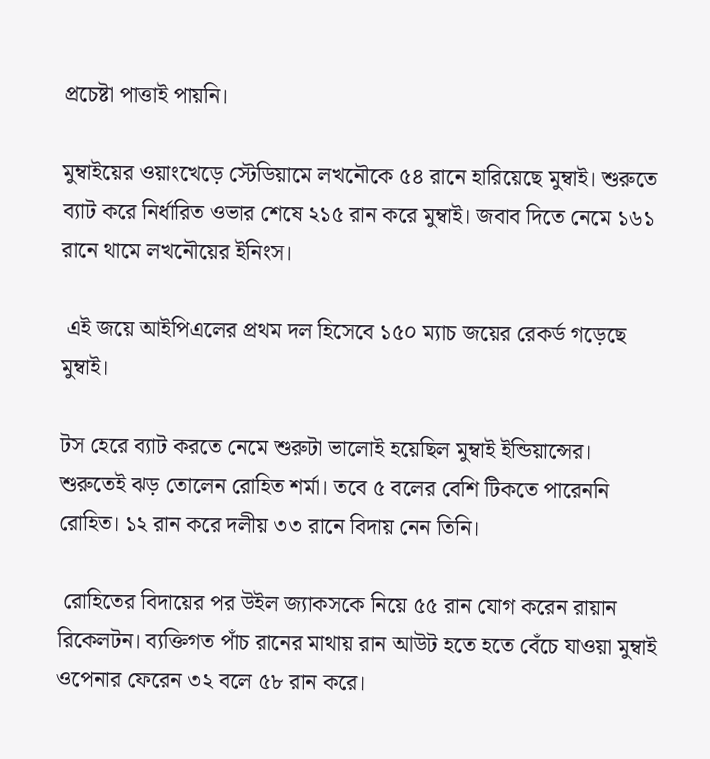প্রচেষ্টা পাত্তাই পায়নি।

মুম্বাইয়ের ওয়াংখেড়ে স্টেডিয়ামে লখনৌকে ৫৪ রানে হারিয়েছে মুম্বাই। শুরুতে ব্যাট করে নির্ধারিত ওভার শেষে ২১৫ রান করে মুম্বাই। জবাব দিতে নেমে ১৬১ রানে থামে লখনৌয়ের ইনিংস।

 এই জয়ে আইপিএলের প্রথম দল হিসেবে ১৫০ ম্যাচ জয়ের রেকর্ড গড়েছে মুম্বাই।

টস হেরে ব্যাট করতে নেমে শুরুটা ভালোই হয়েছিল মুম্বাই ইন্ডিয়ান্সের। শুরুতেই ঝড় তোলেন রোহিত শর্মা। তবে ৫ বলের বেশি টিকতে পারেননি রোহিত। ১২ রান করে দলীয় ৩৩ রানে বিদায় নেন তিনি।

 রোহিতের বিদায়ের পর উইল জ্যাকসকে নিয়ে ৫৫ রান যোগ করেন রায়ান রিকেলটন। ব্যক্তিগত পাঁচ রানের মাথায় রান আউট হতে হতে বেঁচে যাওয়া মুম্বাই ওপেনার ফেরেন ৩২ বলে ৫৮ রান করে।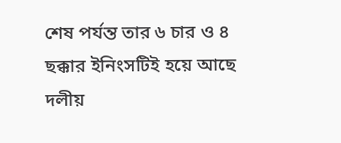শেষ পর্যন্ত তার ৬ চার ও ৪ ছক্কার ইনিংসটিই হয়ে আছে দলীয়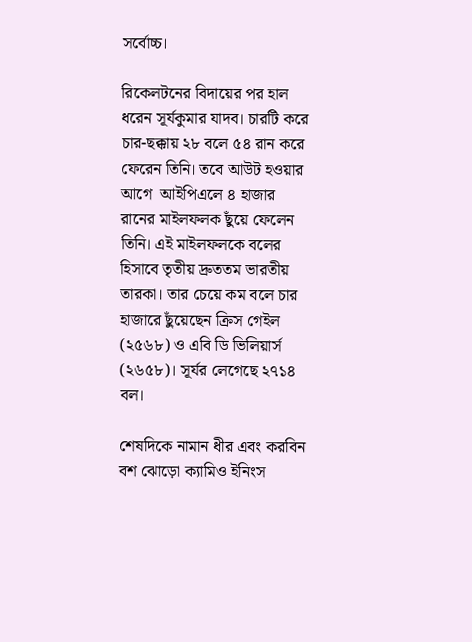সর্বোচ্চ।

রিকেলটনের বিদায়ের পর হাল ধরেন সূর্যকুমার যাদব। চারটি করে চার-ছক্কায় ২৮ বলে ৫৪ রান করে ফেরেন তিনি। তবে আউট হওয়ার আগে  আইপিএলে ৪ হাজার রানের মাইলফলক ছুঁয়ে ফেলেন তিনি। এই মাইলফলকে বলের হিসাবে তৃতীয় দ্রুততম ভারতীয় তারকা। তার চেয়ে কম বলে চার হাজারে ছুঁয়েছেন ক্রিস গেইল (২৫৬৮) ও এবি ডি ভিলিয়ার্স (২৬৫৮)। সূর্যর লেগেছে ২৭১৪ বল।

শেষদিকে নামান ধীর এবং করবিন বশ ঝোড়ো ক্যামিও ইনিংস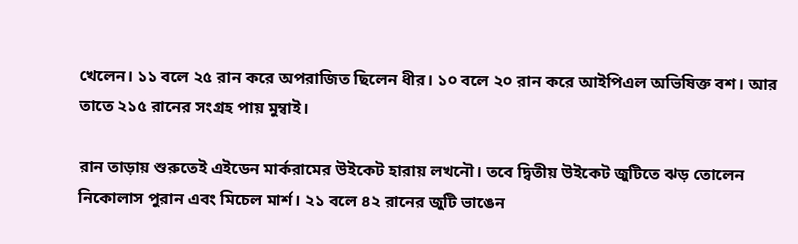খেলেন। ১১ বলে ২৫ রান করে অপরাজিত ছিলেন ধীর। ১০ বলে ২০ রান করে আইপিএল অভিষিক্ত বশ। আর তাতে ২১৫ রানের সংগ্রহ পায় মুম্বাই।

রান তাড়ায় শুরুতেই এইডেন মার্করামের উইকেট হারায় লখনৌ। তবে দ্বিতীয় উইকেট জুটিতে ঝড় তোলেন নিকোলাস পুরান এবং মিচেল মার্শ। ২১ বলে ৪২ রানের জুটি ভাঙেন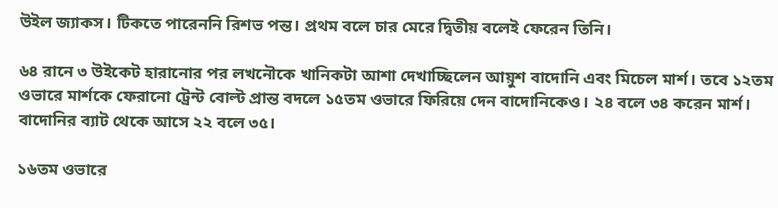উইল জ্যাকস। টিকতে পারেননি রিশভ পন্ত। প্রথম বলে চার মেরে দ্বিতীয় বলেই ফেরেন তিনি।

৬৪ রানে ৩ উইকেট হারানোর পর লখনৌকে খানিকটা আশা দেখাচ্ছিলেন আয়ুশ বাদোনি এবং মিচেল মার্শ। তবে ১২তম ওভারে মার্শকে ফেরানো ট্রেন্ট বোল্ট প্রান্ত বদলে ১৫তম ওভারে ফিরিয়ে দেন বাদোনিকেও। ২৪ বলে ৩৪ করেন মার্শ। বাদোনির ব্যাট থেকে আসে ২২ বলে ৩৫।

১৬তম ওভারে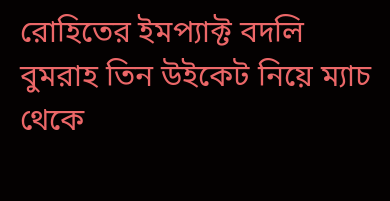রোহিতের ইমপ্যাক্ট বদলি বুমরাহ তিন উইকেট নিয়ে ম্যাচ থেকে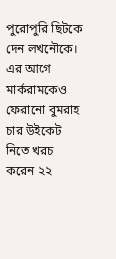পুরোপুরি ছিটকে দেন লখনৌকে। এর আগে মার্করামকেও ফেরানো বুমরাহ চার উইকেট নিতে খরচ করেন ২২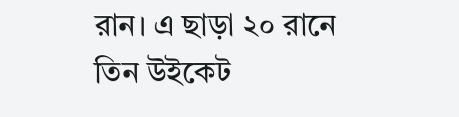রান। এ ছাড়া ২০ রানে তিন উইকেট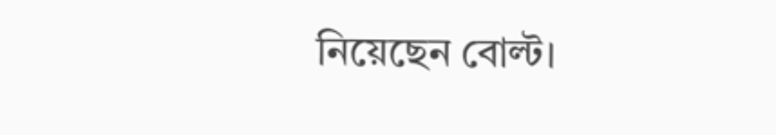নিয়েছেন বোল্ট।